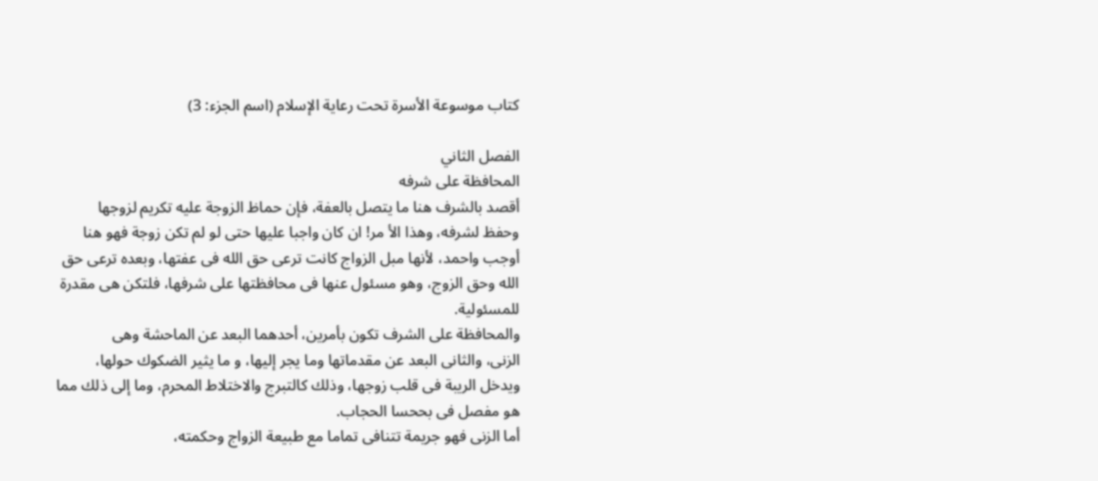كتاب موسوعة الأسرة تحت رعاية الإسلام (اسم الجزء: 3)

الفصل الثاني
المحافظة على شرفه
أقصد بالشرف هنا ما يتصل بالعفة، فإن حماظ الزوجة عليه تكريم لزوجها
وحفظ لشرفه، وهذا الأ مر! ان كان واجبا عليها حتى لو لم تكن زوجة فهو هنا
أوجب واحمد، لأنها مبل الزواج كانت ترعى حق الله فى عفتها، وبعده ترعى حق
الله وحق الزوج، وهو مسئول عنها فى محافظتها على شرفها، فلتكن هى مقدرة
للمسئولية.
والمحافظة على الشرف تكون بأمرين، أحدهما البعد عن الماحشة وهى
الزنى، والثانى البعد عن مقدماتها وما يجر إليها، و ما يثير الضكوك حولها،
ويدخل الريبة فى قلب زوجها، وذلك كالتبرج والاختلاط المحرم، وما إلى ذلك مما
هو مفصل فى بححسا الحجاب.
أما الزنى فهو جريمة تتنافى تماما مع طبيعة الزواج وحكمته،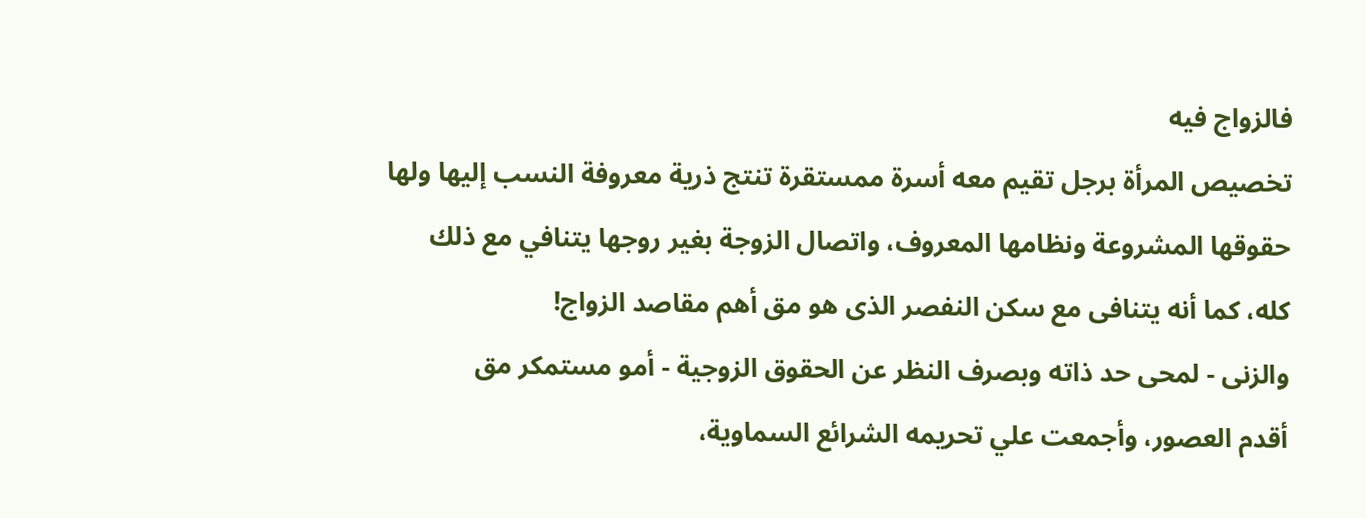فالزواج فيه
تخصيص المرأة برجل تقيم معه أسرة ممستقرة تنتج ذرية معروفة النسب إليها ولها
حقوقها المشروعة ونظامها المعروف، واتصال الزوجة بغير روجها يتنافي مع ذلك
كله، كما أنه يتنافى مع سكن النفصر الذى هو مق أهم مقاصد الزواج!
والزنى - لمحى حد ذاته وبصرف النظر عن الحقوق الزوجية - أمو مستمكر مق
أقدم العصور، وأجمعت علي تحريمه الشرائع السماوية،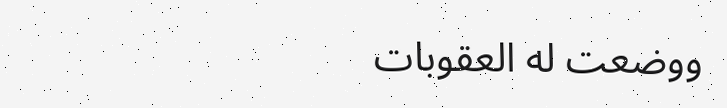ووضعت له العقوبات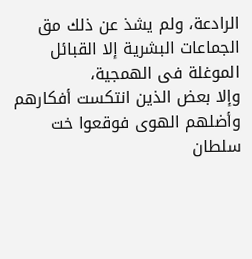الرادعة، ولم يشذ عن ذلك مق الجماعات البشرية إلا القبائل الموغلة فى الهمجية،
وإلا بعض الذين انتكست أفكارهم وأضلهم الهوى فوقعوا خت سلطان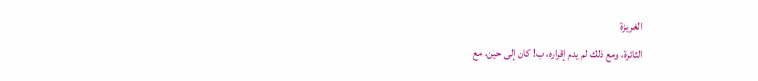الغريزة
الثائرة، ومع ذلك لم يدم إقراره، ب! كان إلى حين، مع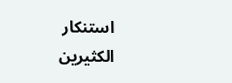استنكار الكثيرين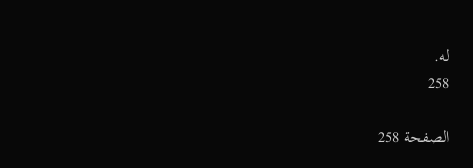له.
258

الصفحة 258